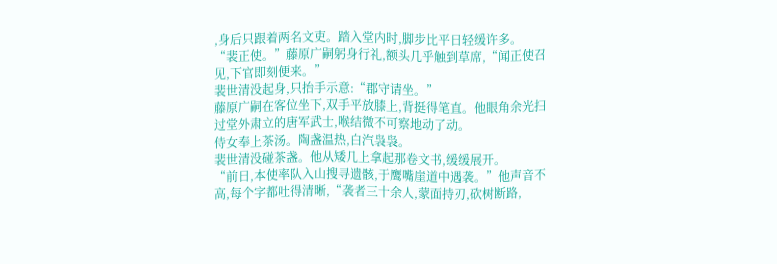,身后只跟着两名文吏。踏入堂内时,脚步比平日轻缓许多。
“裴正使。”藤原广嗣躬身行礼,额头几乎触到草席,“闻正使召见,下官即刻便来。”
裴世清没起身,只抬手示意:“郡守请坐。”
藤原广嗣在客位坐下,双手平放膝上,背挺得笔直。他眼角余光扫过堂外肃立的唐军武士,喉结微不可察地动了动。
侍女奉上茶汤。陶盏温热,白汽袅袅。
裴世清没碰茶盏。他从矮几上拿起那卷文书,缓缓展开。
“前日,本使率队入山搜寻遗骸,于鹰嘴崖道中遇袭。”他声音不高,每个字都吐得清晰,“袭者三十余人,蒙面持刃,砍树断路,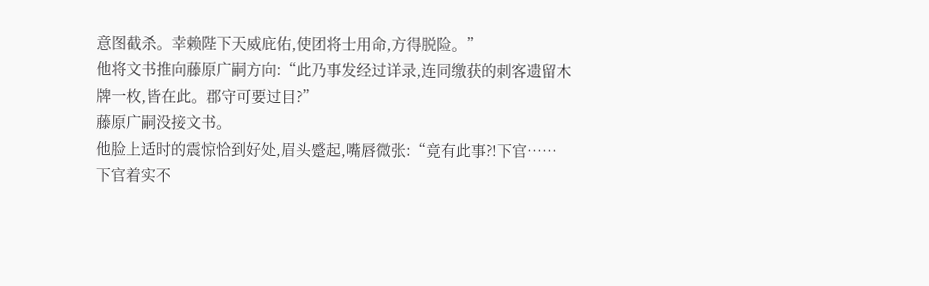意图截杀。幸赖陛下天威庇佑,使团将士用命,方得脱险。”
他将文书推向藤原广嗣方向:“此乃事发经过详录,连同缴获的刺客遗留木牌一枚,皆在此。郡守可要过目?”
藤原广嗣没接文书。
他脸上适时的震惊恰到好处,眉头蹙起,嘴唇微张:“竟有此事?!下官……下官着实不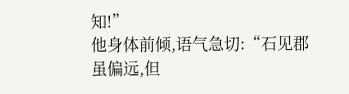知!”
他身体前倾,语气急切:“石见郡虽偏远,但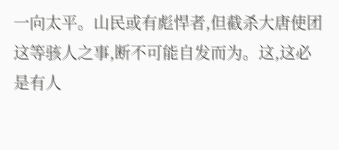一向太平。山民或有彪悍者,但截杀大唐使团这等骇人之事,断不可能自发而为。这,这必是有人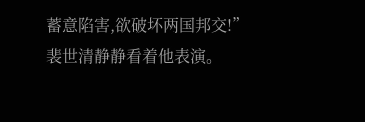蓄意陷害,欲破坏两国邦交!”
裴世清静静看着他表演。